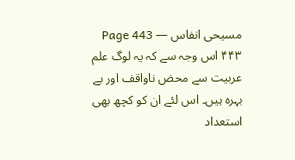مسیحی انفاس — Page 443
۴۴۳ اس وجہ سے کہ یہ لوگ علم عربیت سے محض ناواقف اور بے بہرہ ہیں۔ اس لئے ان کو کچھ بھی استعداد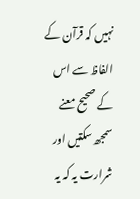نہیں کہ قرآن کے الفاظ سے اس کے صحیح معنے سمجھ سکتیں اور شرارت یہ کہ یہ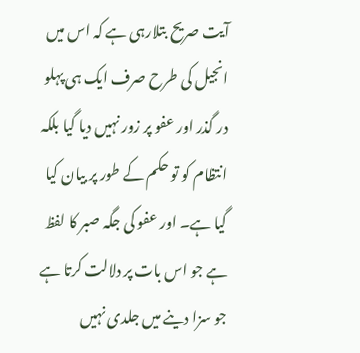آیت صریح بتلارہی ہے کہ اس میں انجیل کی طرح صرف ایک ہی پہلو در گذر اور عفو پر زور نہیں دیا گیا بلکہ انتظام کو تو حکم کے طور پر بیان کیا گیا ہے۔ اور عفو کی جگہ صبر کا لفظ ہے جو اس بات پر دلالت کرتا ہے جو سزا دینے میں جلدی نہیں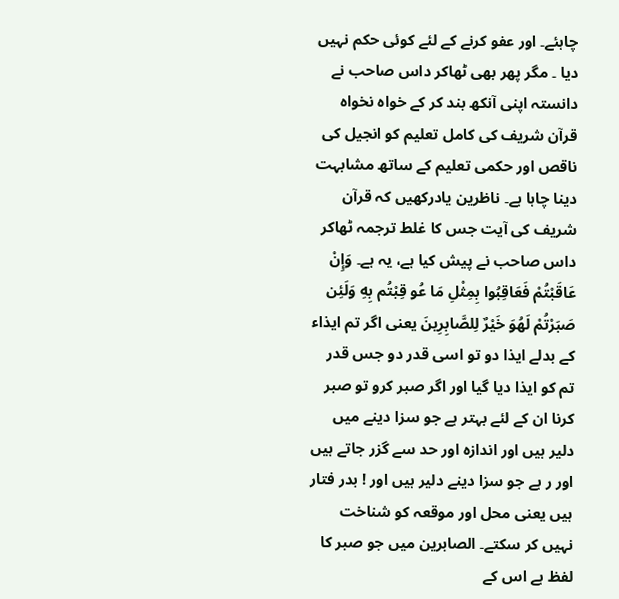چاہئے۔ اور عفو کرنے کے لئے کوئی حکم نہیں دیا ۔ مگر پھر بھی ٹھاکر داس صاحب نے دانستہ اپنی آنکھ بند کر کے خواہ نخواہ قرآن شریف کی کامل تعلیم کو انجیل کی ناقص اور حکمی تعلیم کے ساتھ مشابہت دینا چاہا ہے۔ ناظرین یادرکھیں کہ قرآن شریف کی آیت جس کا غلط ترجمہ ٹھاکر داس صاحب نے پیش کیا ہے، یہ ہے۔ وَإِنْ عَاقَبْتُمْ فَعَاقِبُوا بِمِثْلِ مَا عُو قِبْتُم بِهِ وَلَئِن صَبَرْتُمْ لَهُوَ خَيْرٌ لِلصَّابِرِينَ یعنی اگر تم ایذاء کے بدلے ایذا دو تو اسی قدر دو جس قدر تم کو ایذا دیا گیا اور اگر صبر کرو تو صبر کرنا ان کے لئے بہتر ہے جو سزا دینے میں دلیر ہیں اور اندازہ اور حد سے گزر جاتے ہیں اور ر ہے جو سزا دینے دلیر ہیں اور ! بدر فتار ہیں یعنی محل اور موقعہ کو شناخت نہیں کر سکتے۔ الصابرین میں جو صبر کا لفظ ہے اس کے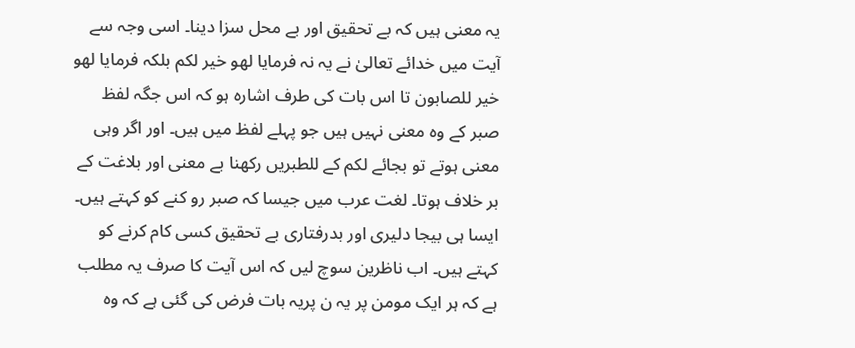یہ معنی ہیں کہ بے تحقیق اور بے محل سزا دینا۔ اسی وجہ سے آیت میں خدائے تعالیٰ نے یہ نہ فرمایا لهو خير لكم بلکہ فرمایا لهو خير للصابون تا اس بات کی طرف اشارہ ہو کہ اس جگہ لفظ صبر کے وہ معنی نہیں ہیں جو پہلے لفظ میں ہیں۔ اور اگر وہی معنی ہوتے تو بجائے لکم کے للطبریں رکھنا بے معنی اور بلاغت کے بر خلاف ہوتا۔ لغت عرب میں جیسا کہ صبر رو کنے کو کہتے ہیں۔ ایسا ہی بیجا دلیری اور بدرفتاری بے تحقیق کسی کام کرنے کو کہتے ہیں۔ اب ناظرین سوچ لیں کہ اس آیت کا صرف یہ مطلب ہے کہ ہر ایک مومن پر یہ ن پریہ بات فرض کی گئی ہے کہ وہ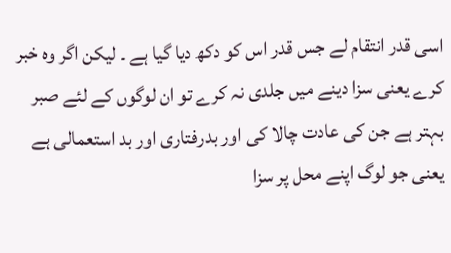اسی قدر انتقام لے جس قدر اس کو دکھ دیا گیا ہے ۔ لیکن اگر وہ خبر کرے یعنی سزا دینے میں جلدی نہ کرے تو ان لوگوں کے لئے صبر بہتر ہے جن کی عادت چالا کی اور بدرفتاری اور بد استعمالی ہے یعنی جو لوگ اپنے محل پر سزا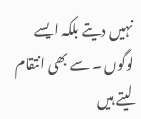نہیں دیتے بلکہ ایسے لوگوں ۔ سے بھی انتقام لیتے ہیں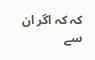کہ کہ اگر ان سے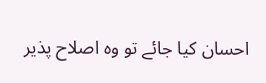احسان کیا جائے تو وہ اصلاح پذیر